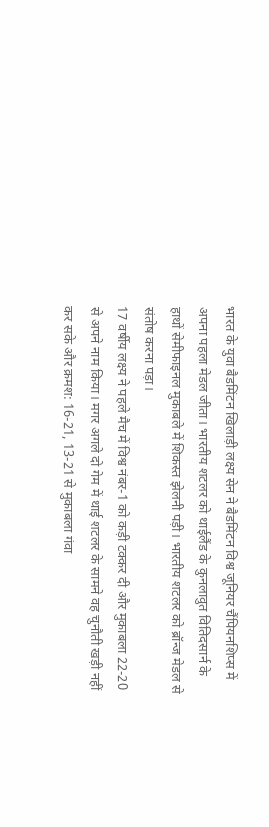भारत के युवा बैडमिंटन खिलाड़ी लक्ष्य सेन ने बैडमिंटन विश्व जूनियर चैंपियनशिप्स में अपना पहला मेडल जीता। भारतीय शटलर को थाईलैंड के कुनलावुत वितिदसार्न के हाथों सेमीफाइनल मुकाबले में शिकस्त झेलनी पड़ी। भारतीय शटलर को ब्रॉन्ज मेडल से संतोष करना पड़ा।
17 वर्षीय लक्ष्य ने पहले मैच में विश्व नंबर-1 को कड़ी टक्कर दी और मुकाबला 22-20 से अपने नाम किया। मगर अगले दो गेम में थाई शटलर के सामने वह चुनौती खड़ी नहीं कर सके और क्रमश: 16-21, 13-21 से मुकाबला गंवा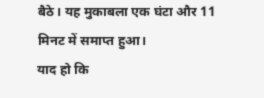बैठे। यह मुकाबला एक घंटा और 11 मिनट में समाप्त हुआ।
याद हो कि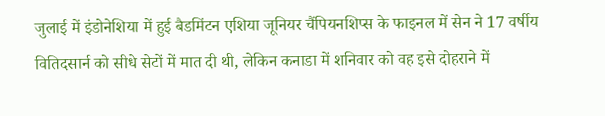जुलाई में इंडोनेशिया में हुई बैडमिंटन एशिया जूनियर चैंपियनशिप्स के फाइनल में सेन ने 17 वर्षीय वितिदसार्न को सीधे सेटों में मात दी थी, लेकिन कनाडा में शनिवार को वह इसे दोहराने में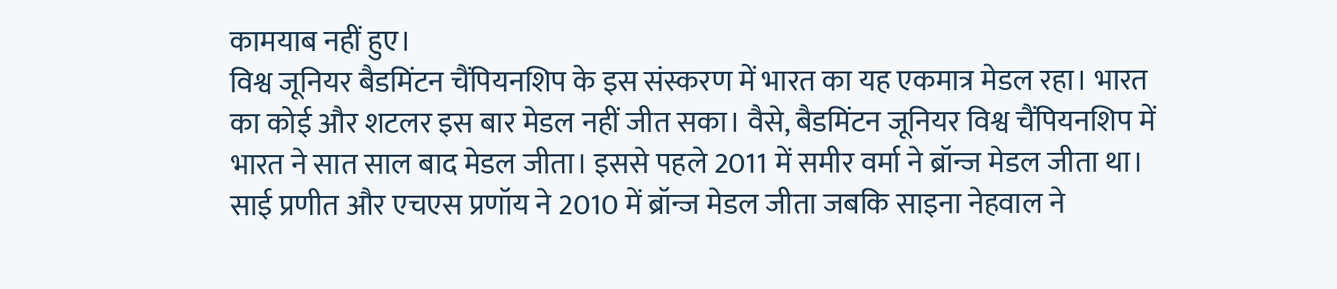कामयाब नहीं हुए।
विश्व जूनियर बैडमिंटन चैंपियनशिप के इस संस्करण में भारत का यह एकमात्र मेडल रहा। भारत का कोई और शटलर इस बार मेडल नहीं जीत सका। वैसे, बैडमिंटन जूनियर विश्व चैंपियनशिप में भारत ने सात साल बाद मेडल जीता। इससे पहले 2011 में समीर वर्मा ने ब्रॉन्ज मेडल जीता था। साई प्रणीत और एचएस प्रणॉय ने 2010 में ब्रॉन्ज मेडल जीता जबकि साइना नेहवाल ने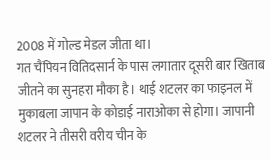2008 में गोल्ड मेडल जीता था।
गत चैंपियन वितिदसार्न के पास लगातार दूसरी बार खिताब जीतने का सुनहरा मौका है। थाई शटलर का फाइनल में मुकाबला जापान के कोडाई नाराओका से होगा। जापानी शटलर ने तीसरी वरीय चीन के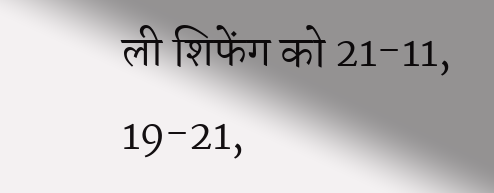ली शिफेंग को 21-11, 19-21,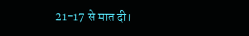21-17 से मात दी।